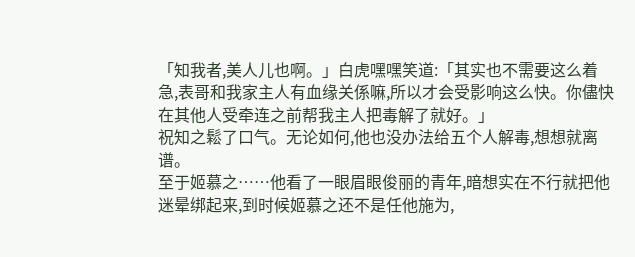「知我者,美人儿也啊。」白虎嘿嘿笑道:「其实也不需要这么着急,表哥和我家主人有血缘关係嘛,所以才会受影响这么快。你儘快在其他人受牵连之前帮我主人把毒解了就好。」
祝知之鬆了口气。无论如何,他也没办法给五个人解毒,想想就离谱。
至于姬慕之……他看了一眼眉眼俊丽的青年,暗想实在不行就把他迷晕绑起来,到时候姬慕之还不是任他施为,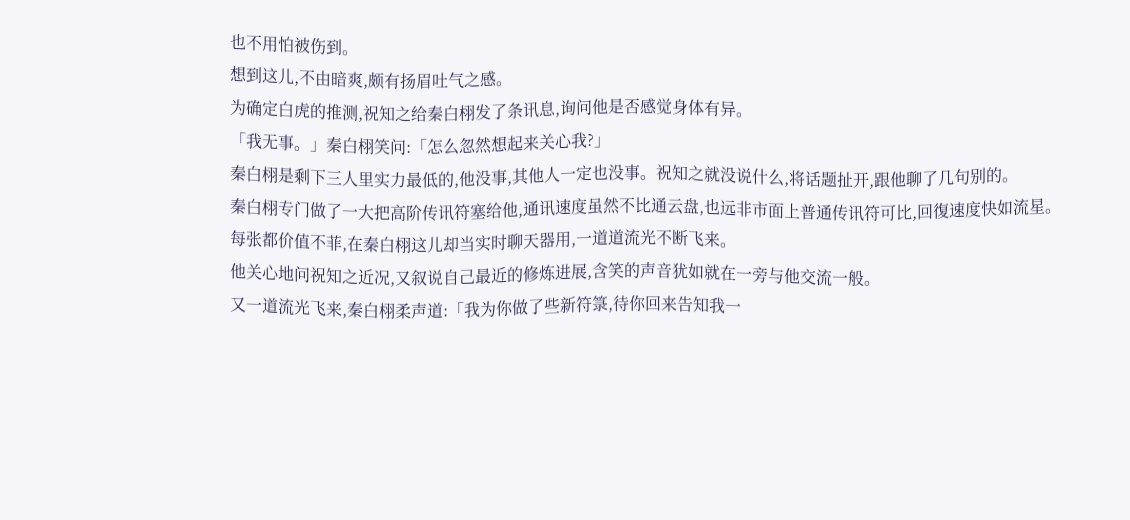也不用怕被伤到。
想到这儿,不由暗爽,颇有扬眉吐气之感。
为确定白虎的推测,祝知之给秦白栩发了条讯息,询问他是否感觉身体有异。
「我无事。」秦白栩笑问:「怎么忽然想起来关心我?」
秦白栩是剩下三人里实力最低的,他没事,其他人一定也没事。祝知之就没说什么,将话题扯开,跟他聊了几句别的。
秦白栩专门做了一大把高阶传讯符塞给他,通讯速度虽然不比通云盘,也远非市面上普通传讯符可比,回復速度快如流星。
每张都价值不菲,在秦白栩这儿却当实时聊天器用,一道道流光不断飞来。
他关心地问祝知之近况,又叙说自己最近的修炼进展,含笑的声音犹如就在一旁与他交流一般。
又一道流光飞来,秦白栩柔声道:「我为你做了些新符箓,待你回来告知我一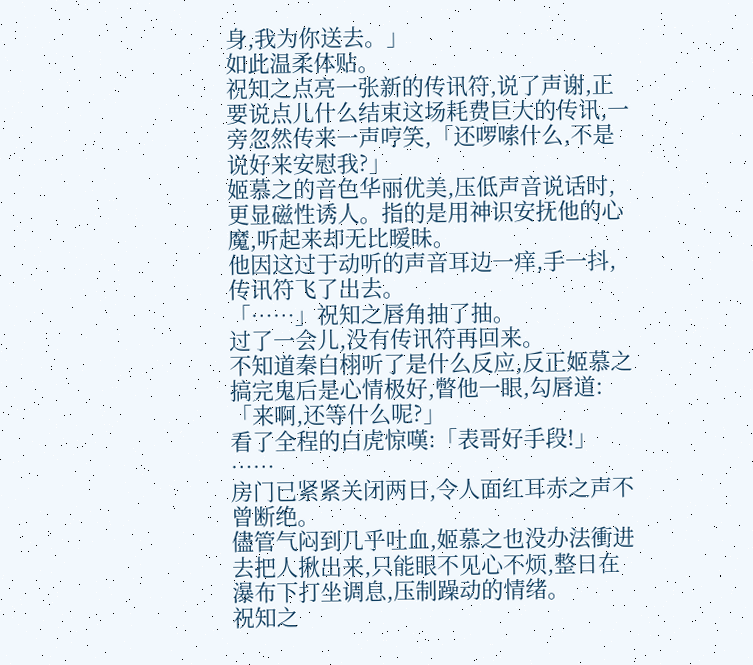身,我为你送去。」
如此温柔体贴。
祝知之点亮一张新的传讯符,说了声谢,正要说点儿什么结束这场耗费巨大的传讯,一旁忽然传来一声哼笑,「还啰嗦什么,不是说好来安慰我?」
姬慕之的音色华丽优美,压低声音说话时,更显磁性诱人。指的是用神识安抚他的心魔,听起来却无比暧昧。
他因这过于动听的声音耳边一痒,手一抖,传讯符飞了出去。
「……」祝知之唇角抽了抽。
过了一会儿,没有传讯符再回来。
不知道秦白栩听了是什么反应,反正姬慕之搞完鬼后是心情极好,瞥他一眼,勾唇道:「来啊,还等什么呢?」
看了全程的白虎惊嘆:「表哥好手段!」
……
房门已紧紧关闭两日,令人面红耳赤之声不曾断绝。
儘管气闷到几乎吐血,姬慕之也没办法衝进去把人揪出来,只能眼不见心不烦,整日在瀑布下打坐调息,压制躁动的情绪。
祝知之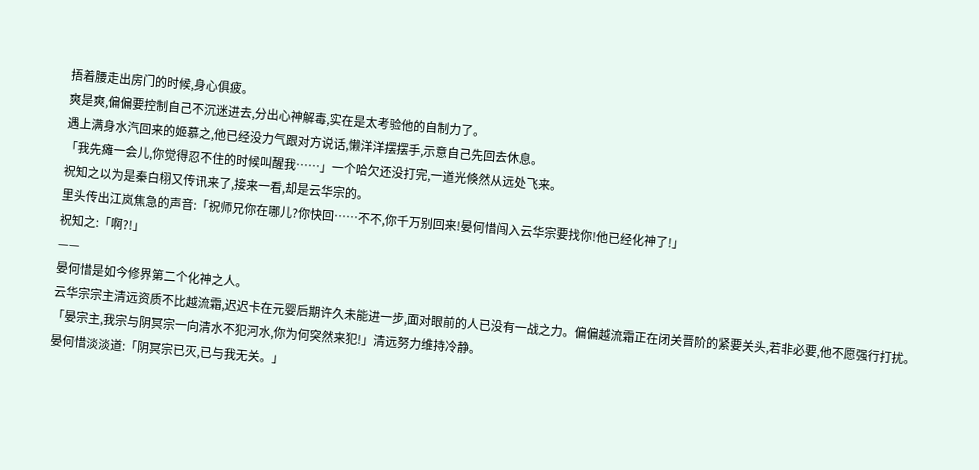捂着腰走出房门的时候,身心俱疲。
爽是爽,偏偏要控制自己不沉迷进去,分出心神解毒,实在是太考验他的自制力了。
遇上满身水汽回来的姬慕之,他已经没力气跟对方说话,懒洋洋摆摆手,示意自己先回去休息。
「我先瘫一会儿,你觉得忍不住的时候叫醒我……」一个哈欠还没打完,一道光倏然从远处飞来。
祝知之以为是秦白栩又传讯来了,接来一看,却是云华宗的。
里头传出江岚焦急的声音:「祝师兄你在哪儿?你快回……不不,你千万别回来!晏何惜闯入云华宗要找你!他已经化神了!」
祝知之:「啊?!」
——
晏何惜是如今修界第二个化神之人。
云华宗宗主清远资质不比越流霜,迟迟卡在元婴后期许久未能进一步,面对眼前的人已没有一战之力。偏偏越流霜正在闭关晋阶的紧要关头,若非必要,他不愿强行打扰。
「晏宗主,我宗与阴冥宗一向清水不犯河水,你为何突然来犯!」清远努力维持冷静。
晏何惜淡淡道:「阴冥宗已灭,已与我无关。」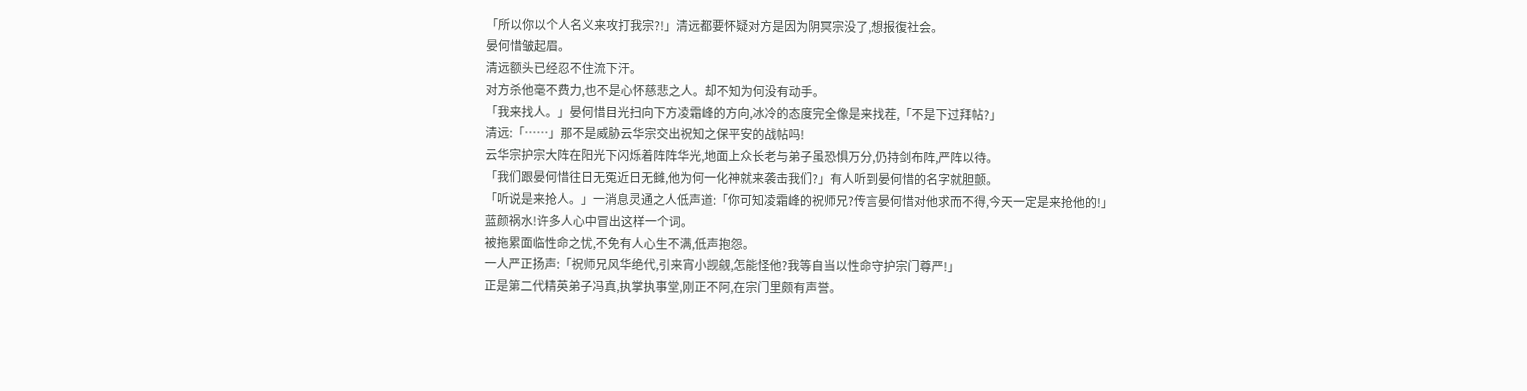「所以你以个人名义来攻打我宗?!」清远都要怀疑对方是因为阴冥宗没了,想报復社会。
晏何惜皱起眉。
清远额头已经忍不住流下汗。
对方杀他毫不费力,也不是心怀慈悲之人。却不知为何没有动手。
「我来找人。」晏何惜目光扫向下方凌霜峰的方向,冰冷的态度完全像是来找茬,「不是下过拜帖?」
清远:「……」那不是威胁云华宗交出祝知之保平安的战帖吗!
云华宗护宗大阵在阳光下闪烁着阵阵华光,地面上众长老与弟子虽恐惧万分,仍持剑布阵,严阵以待。
「我们跟晏何惜往日无冤近日无雠,他为何一化神就来袭击我们?」有人听到晏何惜的名字就胆颤。
「听说是来抢人。」一消息灵通之人低声道:「你可知凌霜峰的祝师兄?传言晏何惜对他求而不得,今天一定是来抢他的!」
蓝颜祸水!许多人心中冒出这样一个词。
被拖累面临性命之忧,不免有人心生不满,低声抱怨。
一人严正扬声:「祝师兄风华绝代,引来宵小觊觎,怎能怪他?我等自当以性命守护宗门尊严!」
正是第二代精英弟子冯真,执掌执事堂,刚正不阿,在宗门里颇有声誉。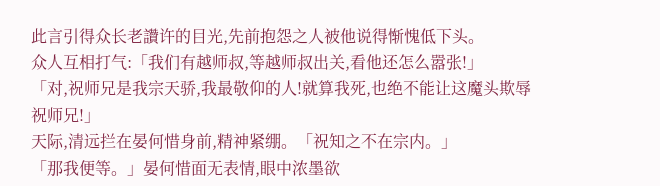此言引得众长老讚许的目光,先前抱怨之人被他说得惭愧低下头。
众人互相打气:「我们有越师叔,等越师叔出关,看他还怎么嚣张!」
「对,祝师兄是我宗天骄,我最敬仰的人!就算我死,也绝不能让这魔头欺辱祝师兄!」
天际,清远拦在晏何惜身前,精神紧绷。「祝知之不在宗内。」
「那我便等。」晏何惜面无表情,眼中浓墨欲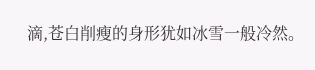滴,苍白削瘦的身形犹如冰雪一般冷然。